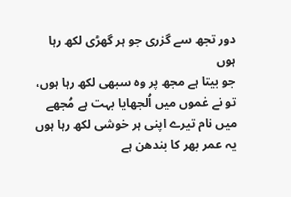دور تجھ سے گزری جو ہر گھڑی لکھ رہا ہوں
جو بیتا ہے مجھ پر وہ سبھی لکھ رہا ہوں،
تو نے غموں میں اُلجھایا بہت ہے مُجھے
میں نام تیرے اپنی ہر خوشی لکھ رہا ہوں
یہ عمر بھر کا بندھن ہے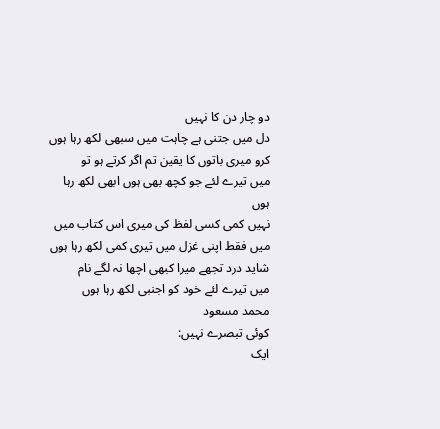دو چار دن کا نہیں
دل میں جتنی ہے چاہت میں سبھی لکھ رہا ہوں
کرو میری باتوں کا یقین تم اگر کرتے ہو تو
میں تیرے لئے جو کچھ بھی ہوں ابھی لکھ رہا ہوں
نہیں کمی کسی لفظ کی میری اس کتاب میں
میں فقط اپنی غزل میں تیری کمی لکھ رہا ہوں
شاید درد تجھے میرا کبھی اچھا نہ لگے نام
میں تیرے لئے خود کو اجنبی لکھ رہا ہوں
محمد مسعود
کوئی تبصرے نہیں:
ایک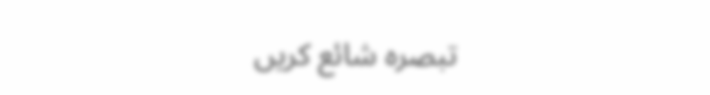تبصرہ شائع کریں